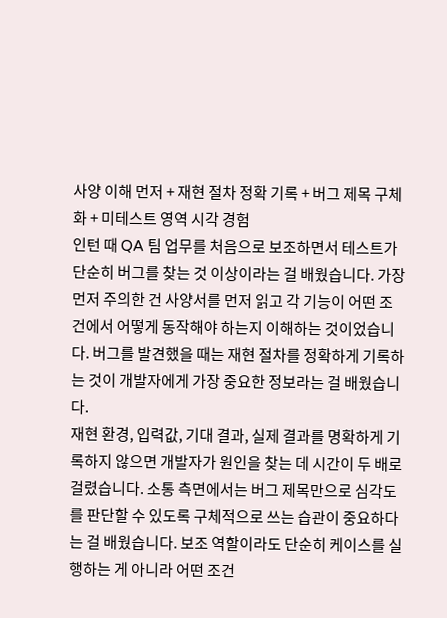사양 이해 먼저 + 재현 절차 정확 기록 + 버그 제목 구체화 + 미테스트 영역 시각 경험
인턴 때 QA 팀 업무를 처음으로 보조하면서 테스트가 단순히 버그를 찾는 것 이상이라는 걸 배웠습니다. 가장 먼저 주의한 건 사양서를 먼저 읽고 각 기능이 어떤 조건에서 어떻게 동작해야 하는지 이해하는 것이었습니다. 버그를 발견했을 때는 재현 절차를 정확하게 기록하는 것이 개발자에게 가장 중요한 정보라는 걸 배웠습니다.
재현 환경, 입력값, 기대 결과, 실제 결과를 명확하게 기록하지 않으면 개발자가 원인을 찾는 데 시간이 두 배로 걸렸습니다. 소통 측면에서는 버그 제목만으로 심각도를 판단할 수 있도록 구체적으로 쓰는 습관이 중요하다는 걸 배웠습니다. 보조 역할이라도 단순히 케이스를 실행하는 게 아니라 어떤 조건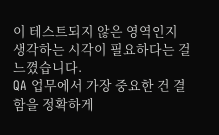이 테스트되지 않은 영역인지 생각하는 시각이 필요하다는 걸 느꼈습니다.
QA 업무에서 가장 중요한 건 결함을 정확하게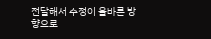전달해서 수정이 올바른 방향으로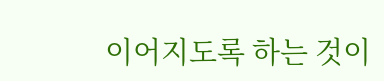이어지도록 하는 것이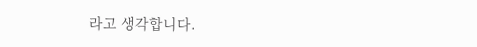라고 생각합니다.